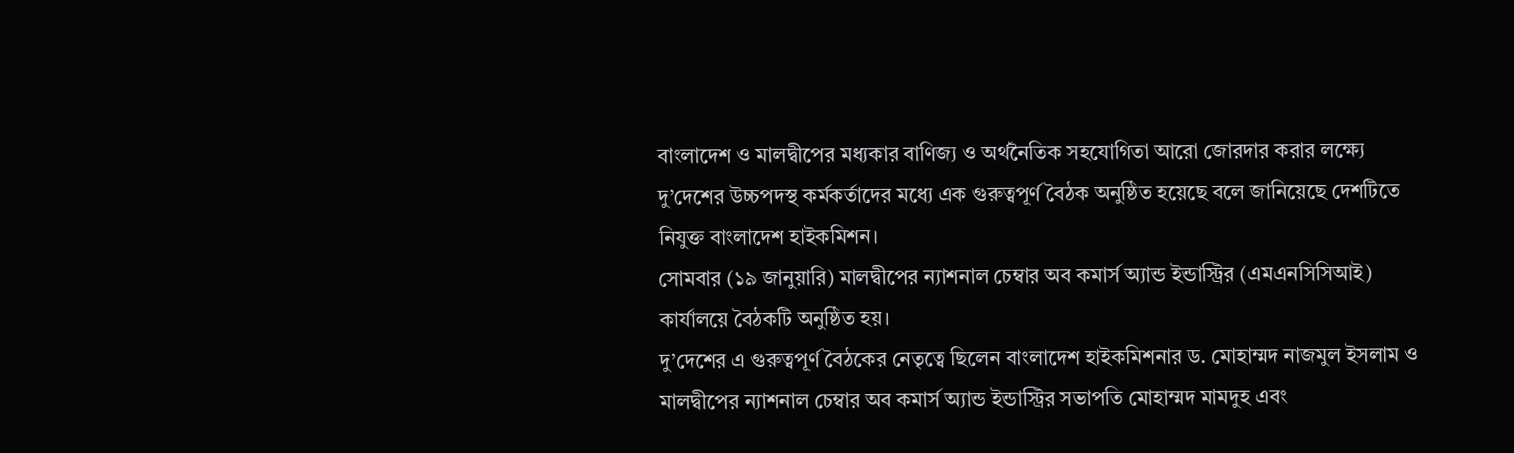বাংলাদেশ ও মালদ্বীপের মধ্যকার বাণিজ্য ও অর্থনৈতিক সহযোগিতা আরো জোরদার করার লক্ষ্যে দু’দেশের উচ্চপদস্থ কর্মকর্তাদের মধ্যে এক গুরুত্বপূর্ণ বৈঠক অনুষ্ঠিত হয়েছে বলে জানিয়েছে দেশটিতে নিযুক্ত বাংলাদেশ হাইকমিশন।
সোমবার (১৯ জানুয়ারি) মালদ্বীপের ন্যাশনাল চেম্বার অব কমার্স অ্যান্ড ইন্ডাস্ট্রির (এমএনসিসিআই) কার্যালয়ে বৈঠকটি অনুষ্ঠিত হয়।
দু’দেশের এ গুরুত্বপূর্ণ বৈঠকের নেতৃত্বে ছিলেন বাংলাদেশ হাইকমিশনার ড. মোহাম্মদ নাজমুল ইসলাম ও মালদ্বীপের ন্যাশনাল চেম্বার অব কমার্স অ্যান্ড ইন্ডাস্ট্রির সভাপতি মোহাম্মদ মামদুহ এবং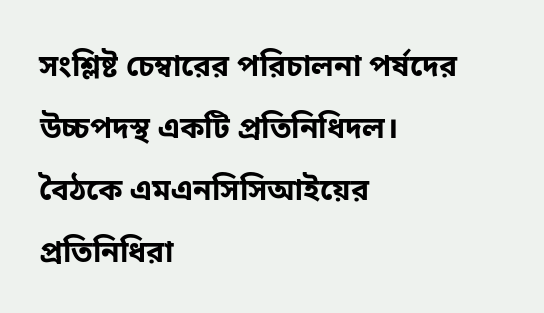সংশ্লিষ্ট চেম্বারের পরিচালনা পর্ষদের উচ্চপদস্থ একটি প্রতিনিধিদল।
বৈঠকে এমএনসিসিআইয়ের প্রতিনিধিরা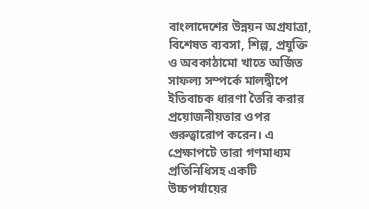বাংলাদেশের উন্নয়ন অগ্রযাত্রা, বিশেষত ব্যবসা, শিল্প, প্রযুক্তি ও অবকাঠামো খাতে অর্জিত সাফল্য সম্পর্কে মালদ্বীপে ইতিবাচক ধারণা তৈরি করার প্রয়োজনীয়তার ওপর গুরুত্বারোপ করেন। এ প্রেক্ষাপটে তারা গণমাধ্যম প্রতিনিধিসহ একটি উচ্চপর্যায়ের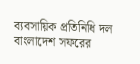ব্যবসায়িক প্রতিনিধি দল বাংলাদেশ সফরের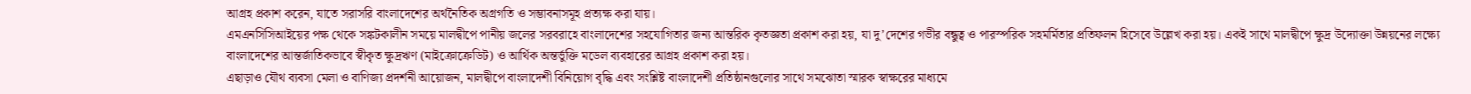আগ্রহ প্রকাশ করেন, যাতে সরাসরি বাংলাদেশের অর্থনৈতিক অগ্রগতি ও সম্ভাবনাসমূহ প্রত্যক্ষ করা যায়।
এমএনসিসিআইয়ের পক্ষ থেকে সঙ্কটকালীন সময়ে মালদ্বীপে পানীয় জলের সরবরাহে বাংলাদেশের সহযোগিতার জন্য আন্তরিক কৃতজ্ঞতা প্রকাশ করা হয়, যা দু’দেশের গভীর বন্ধুত্ব ও পারস্পরিক সহমর্মিতার প্রতিফলন হিসেবে উল্লেখ করা হয়। একই সাথে মালদ্বীপে ক্ষুদ্র উদ্যোক্তা উন্নয়নের লক্ষ্যে বাংলাদেশের আন্তর্জাতিকভাবে স্বীকৃত ক্ষুদ্রঋণ (মাইক্রোক্রেডিট) ও আর্থিক অন্তর্ভুক্তি মডেল ব্যবহারের আগ্রহ প্রকাশ করা হয়।
এছাড়াও যৌথ ব্যবসা মেলা ও বাণিজ্য প্রদর্শনী আয়োজন, মালদ্বীপে বাংলাদেশী বিনিয়োগ বৃদ্ধি এবং সংশ্লিষ্ট বাংলাদেশী প্রতিষ্ঠানগুলোর সাথে সমঝোতা স্মারক স্বাক্ষরের মাধ্যমে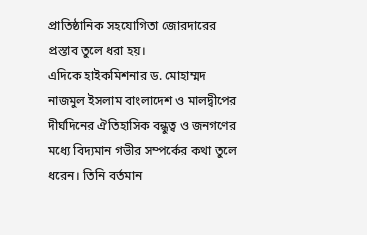প্রাতিষ্ঠানিক সহযোগিতা জোরদারের প্রস্তাব তুলে ধরা হয়।
এদিকে হাইকমিশনার ড. মোহাম্মদ নাজমুল ইসলাম বাংলাদেশ ও মালদ্বীপের দীর্ঘদিনের ঐতিহাসিক বন্ধুত্ব ও জনগণের মধ্যে বিদ্যমান গভীর সম্পর্কের কথা তুলে ধরেন। তিনি বর্তমান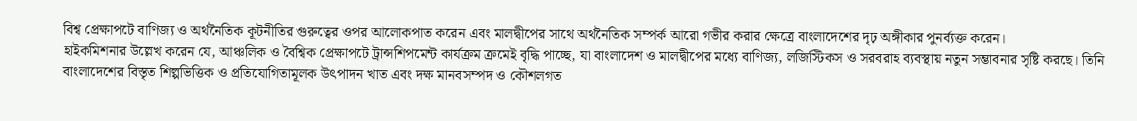বিশ্ব প্রেক্ষাপটে বাণিজ্য ও অর্থনৈতিক কূটনীতির গুরুত্বের ওপর আলোকপাত করেন এবং মালদ্বীপের সাথে অর্থনৈতিক সম্পর্ক আরো গভীর করার ক্ষেত্রে বাংলাদেশের দৃঢ় অঙ্গীকার পুনর্ব্যক্ত করেন।
হাইকমিশনার উল্লেখ করেন যে, আঞ্চলিক ও বৈশ্বিক প্রেক্ষাপটে ট্রান্সশিপমেন্ট কার্যক্রম ক্রমেই বৃদ্ধি পাচ্ছে, যা বাংলাদেশ ও মালদ্বীপের মধ্যে বাণিজ্য, লজিস্টিকস ও সরবরাহ ব্যবস্থায় নতুন সম্ভাবনার সৃষ্টি করছে। তিনি বাংলাদেশের বিস্তৃত শিল্পভিত্তিক ও প্রতিযোগিতামূলক উৎপাদন খাত এবং দক্ষ মানবসম্পদ ও কৌশলগত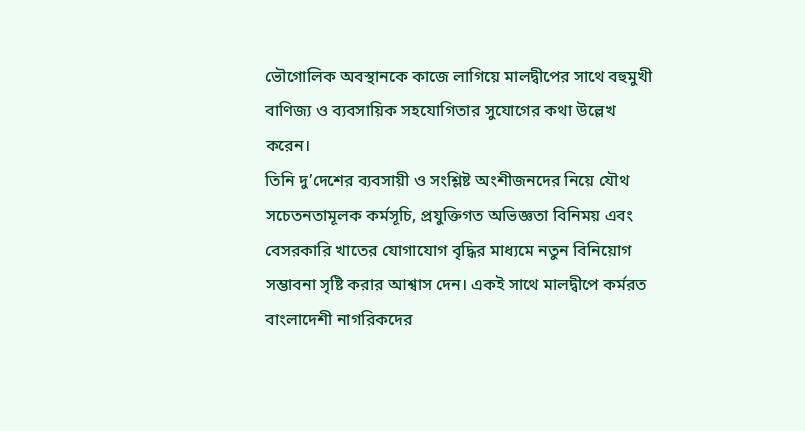ভৌগোলিক অবস্থানকে কাজে লাগিয়ে মালদ্বীপের সাথে বহুমুখী বাণিজ্য ও ব্যবসায়িক সহযোগিতার সুযোগের কথা উল্লেখ করেন।
তিনি দু’দেশের ব্যবসায়ী ও সংশ্লিষ্ট অংশীজনদের নিয়ে যৌথ সচেতনতামূলক কর্মসূচি, প্রযুক্তিগত অভিজ্ঞতা বিনিময় এবং বেসরকারি খাতের যোগাযোগ বৃদ্ধির মাধ্যমে নতুন বিনিয়োগ সম্ভাবনা সৃষ্টি করার আশ্বাস দেন। একই সাথে মালদ্বীপে কর্মরত বাংলাদেশী নাগরিকদের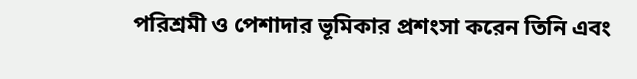পরিশ্রমী ও পেশাদার ভূমিকার প্রশংসা করেন তিনি এবং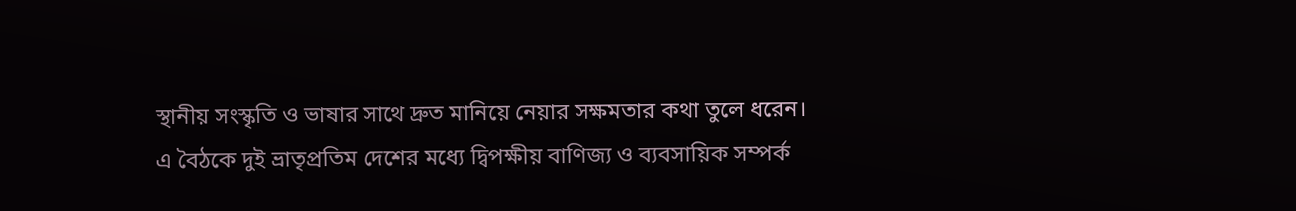স্থানীয় সংস্কৃতি ও ভাষার সাথে দ্রুত মানিয়ে নেয়ার সক্ষমতার কথা তুলে ধরেন।
এ বৈঠকে দুই ভ্রাতৃপ্রতিম দেশের মধ্যে দ্বিপক্ষীয় বাণিজ্য ও ব্যবসায়িক সম্পর্ক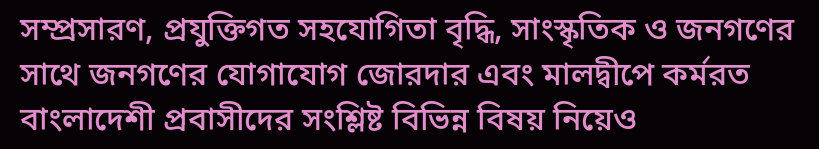সম্প্রসারণ, প্রযুক্তিগত সহযোগিতা বৃদ্ধি, সাংস্কৃতিক ও জনগণের সাথে জনগণের যোগাযোগ জোরদার এবং মালদ্বীপে কর্মরত বাংলাদেশী প্রবাসীদের সংশ্লিষ্ট বিভিন্ন বিষয় নিয়েও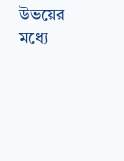উভয়ের মধ্যে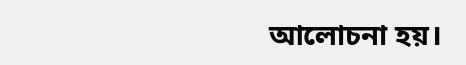আলোচনা হয়।